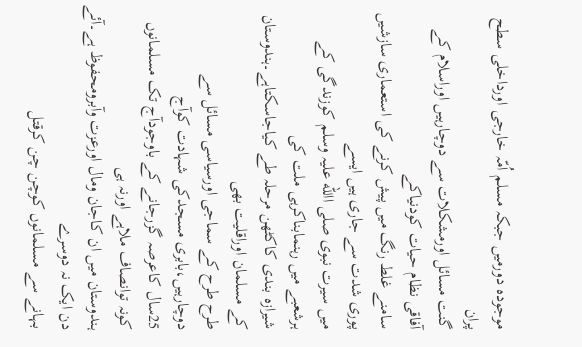موجودہ دورمیں جبکہ مسلم اُمّہ خارجی اورداخلی سطح پران
گنت مسائل اورمشکلات سے دوچارہیں اوراسلام کے آفاقی نظام حیات کودنیاکے
سامنے غلط رنگ میں پیش کرنے کی استعماری سازشیں پوری شدت سے جاری ہیں ایسے
میں سیرت نبوی صلی االله علیہ وسلم کوزندگی کے ہرشعبے میں رہنمابناکرہی ملت کی
شیرازہ بندی کاکٹھن مرحلہ طے کیاجاسکتاہے۔ہندوستان کے مسلمان اوراقلیت بھی
طرح طرح کے سماجی اورسیاسی مسائل سے دوچارہیں،بابری مسجدکی شہادت کوآج
25سال کاعرصہ گزرجانے کے باوجودآج تک مسلمانوں کونہ توانصاف ملاہے اورنہ ہی
ہندوستان میں ان کاجان ومال اورعزت وآبرومحفوظ ہے۔آئے دن ایک نہ دوسرے
بہانے سے مسلمانوں کوچن چن کرقتل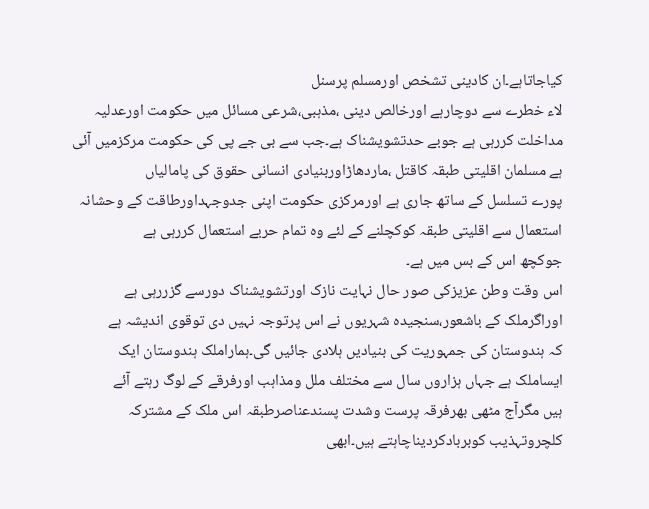کیاجاتاہے۔ان کادینی تشخص اورمسلم پرسنل
لاء خطرے سے دوچارہے اورخالص دینی ،مذہبی،شرعی مسائل میں حکومت اورعدلیہ
مداخلت کررہی ہے جوبے حدتشویشناک ہے۔جب سے بی جے پی کی حکومت مرکزمیں آئی
ہے مسلمان اقلیتی طبقہ کاقتل ،ماردھاڑاوربنیادی انسانی حقوق کی پامالیاں
پورے تسلسل کے ساتھ جاری ہے اورمرکزی حکومت اپنی جدوجہداورطاقت کے وحشانہ
استعمال سے اقلیتی طبقہ کوکچلنے کے لئے وہ تمام حربے استعمال کررہی ہے
جوکچھ اس کے بس میں ہے۔
اس وقت وطن عزیزکی صور حال نہایت نازک اورتشویشناک دورسے گزررہی ہے
اوراگرملک کے باشعور،سنجیدہ شہریوں نے اس پرتوجہ نہیں دی توقوی اندیشہ ہے
کہ ہندوستان کی جمہوریت کی بنیادیں ہلادی جائیں گی۔ہماراملک ہندوستان ایک
ایساملک ہے جہاں ہزاروں سال سے مختلف ملل ومذاہب اورفرقے کے لوگ رہتے آئے
ہیں مگرآج مٹھی بھرفرقہ پرست وشدت پسندعناصرطبقہ اس ملک کے مشترکہ
کلچروتہذیب کوبربادکردیناچاہتے ہیں۔ابھی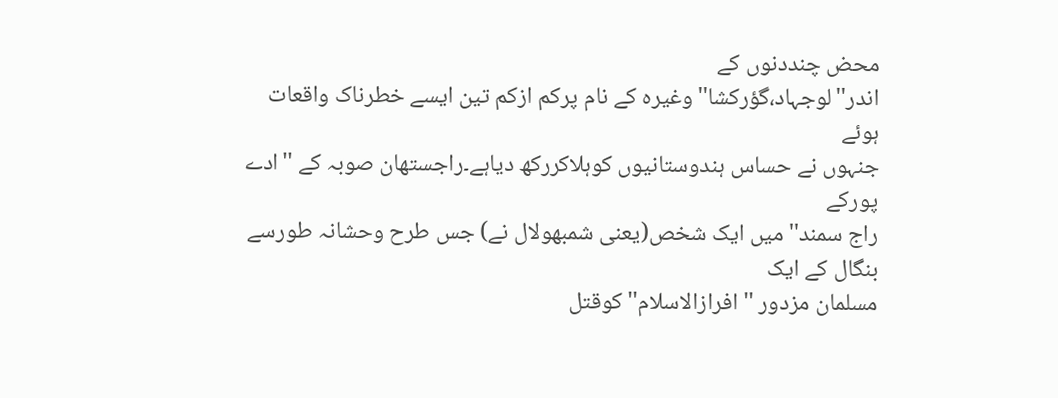محض چنددنوں کے
اندر''لوجہاد،گؤرکشا''وغیرہ کے نام پرکم ازکم تین ایسے خطرناک واقعات ہوئے
جنہوں نے حساس ہندوستانیوں کوہلاکررکھ دیاہے۔راجستھان صوبہ کے ''ادے پورکے
راج سمند''میں ایک شخص(یعنی شمبھولال نے) جس طرح وحشانہ طورسے بنگال کے ایک
مسلمان مزدور ''افرازالاسلام''کوقتل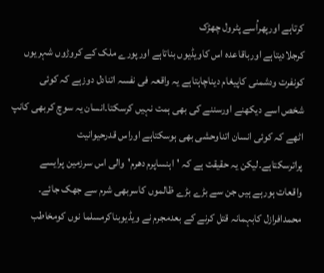کرتاہے اورپھراُسے پٹرول چھڑک
کرجلادیتاہے اورباقاعدہ اس کاویڈیوں بناتاہے اورپورے ملک کے کروڑوں شہریوں
کونفرت ودشمنی کاپیغام دیناچاہتاہے یہ واقعہ فی نفسہ اتنادل دوزہے کہ کوئی
شخص اسے دیکھنے اورسننے کی بھی ہمت نہیں کرسکتا۔انسان یہ سوچ کربھی کانپ
اٹھے کہ کوئی انسان اتناوحشی بھی ہوسکتاہے اوراس قدرحیوانیت
پراترسکتاہے۔لیکن یہ حقیقت ہے کہ 'اہنساپرم دھرم'والی اس سرزمین پرایسے
واقعات ہورہے ہیں جن سے بڑے بڑے ظالموں کاسربھی شرم سے جھک جائے۔
محمدافرازل کابہمانہ قتل کرنے کے بعدمجرم نے ویڈیوبناکرمسلما نوں کومخاطب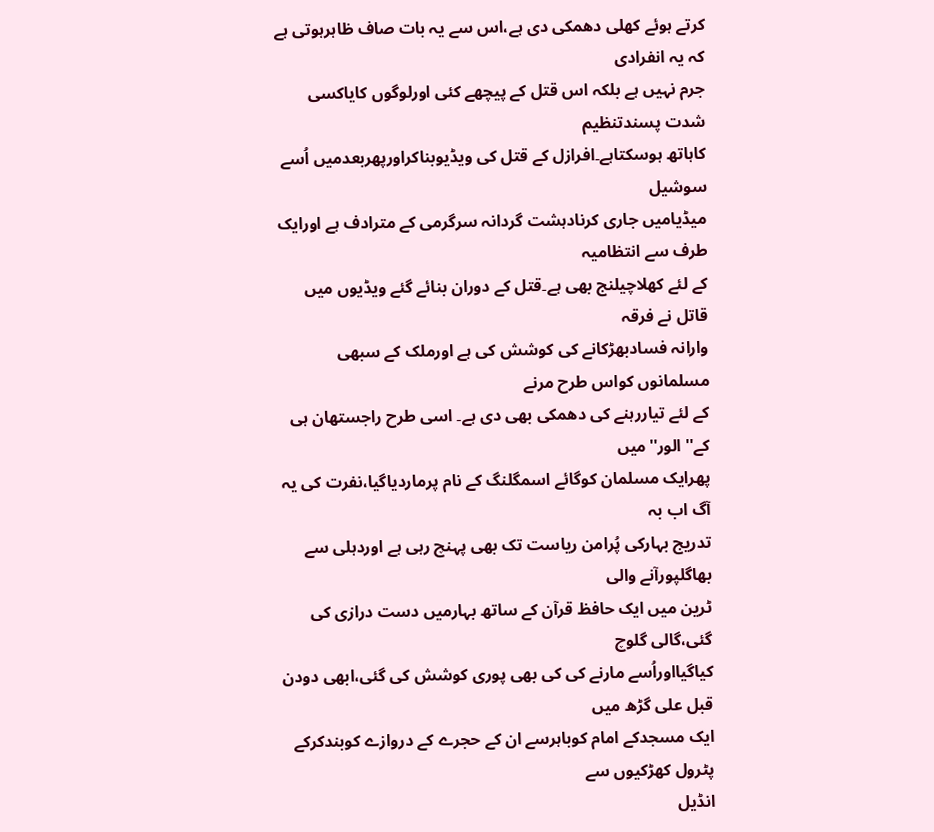کرتے ہوئے کھلی دھمکی دی ہے،اس سے یہ بات صاف ظاہرہوتی ہے کہ یہ انفرادی
جرم نہیں ہے بلکہ اس قتل کے پیچھے کئی اورلوگوں کایاکسی شدت پسندتنظیم
کاہاتھ ہوسکتاہے۔افرازل کے قتل کی ویڈیوبناکراورپھربعدمیں اُسے سوشیل
میڈیامیں جاری کرنادہشت گردانہ سرگرمی کے مترادف ہے اورایک طرف سے انتظامیہ
کے لئے کھلاچیلنج بھی ہے۔قتل کے دوران بنائے گئے ویڈیوں میں قاتل نے فرقہ
وارانہ فسادبھڑکانے کی کوشش کی ہے اورملک کے سبھی مسلمانوں کواس طرح مرنے
کے لئے تیاررہنے کی دھمکی بھی دی ہے۔ اسی طرح راجستھان ہی کے'' الور''میں
پھرایک مسلمان کوگائے اسمگلنگ کے نام پرماردیاگیا،نفرت کی یہ آگ اب بہ
تدریج بہارکی پُرامن ریاست تک بھی پہنچ رہی ہے اوردہلی سے بھاگلپورآنے والی
ٹرین میں ایک حافظ قرآن کے ساتھ بہارمیں دست درازی کی گئی،گالی گلوچ
کیاگیااوراُسے مارنے کی کی بھی پوری کوشش کی گئی،ابھی دودن قبل علی گڑھ میں
ایک مسجدکے امام کوباہرسے ان کے حجرے کے دروازے کوبندکرکے پٹرول کھڑکیوں سے
انڈیل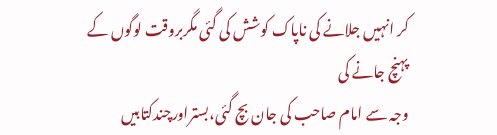کر انہیں جلانے کی ناپاک کوشش کی گئی مگربروقت لوگوں کے پہنچ جانے کی
وجہ سے امام صاحب کی جان بچ گئی،بستراورچندکتابیں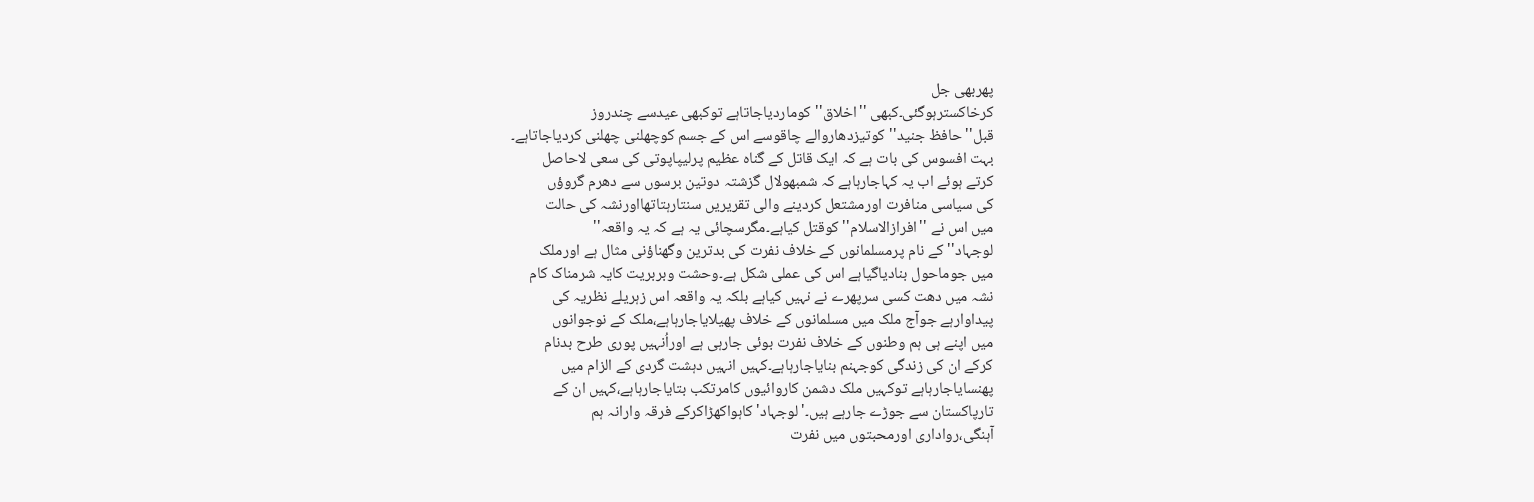پھربھی جل
کرخاکسترہوگئی۔کبھی ''اخلاق'' کوماردیاجاتاہے توکبھی عیدسے چندروز
قبل''حافظ جنید''کوتیزدھاروالے چاقوسے اس کے جسم کوچھلنی چھلنی کردیاجاتاہے۔
بہت افسوس کی بات ہے کہ ایک قاتل کے گناہ عظیم پرلیپاپوتی کی سعی لاحاصل
کرتے ہوئے اب یہ کہاجارہاہے کہ شمبھولال گزشتہ دوتین برسوں سے دھرم گروؤں
کی سیاسی منافرت اورمشتعل کردینے والی تقریریں سنتارہتاتھااورنشہ کی حالت
میں اس نے ''افرازالاسلام''کوقتل کیاہے۔مگرسچائی یہ ہے کہ یہ واقعہ''
لوجہاد''کے نام پرمسلمانوں کے خلاف نفرت کی بدترین وگھناؤنی مثال ہے اورملک
میں جوماحول بنادیاگیاہے اس کی عملی شکل ہے۔وحشت وبربریت کایہ شرمناک کام
نشہ میں دھت کسی سرپھرے نے نہیں کیاہے بلکہ یہ واقعہ اس زہریلے نظریہ کی
پیداوارہے جوآج ملک میں مسلمانوں کے خلاف پھیلایاجارہاہے،ملک کے نوجوانوں
میں اپنے ہی ہم وطنوں کے خلاف نفرت بوئی جارہی ہے اوراُنہیں پوری طرح بدنام
کرکے ان کی زندگی کوجہنم بنایاجارہاہے۔کہیں انہیں دہشت گردی کے الزام میں
پھنسایاجارہاہے توکہیں ملک دشمن کاروائیوں کامرتکب بتایاجارہاہے،کہیں ان کے
تارپاکستان سے جوڑے جارہے ہیں۔'لوجہاد'کاہواکھڑاکرکے فرقہ وارانہ ہم
آہنگی،رواداری اورمحبتوں میں نفرت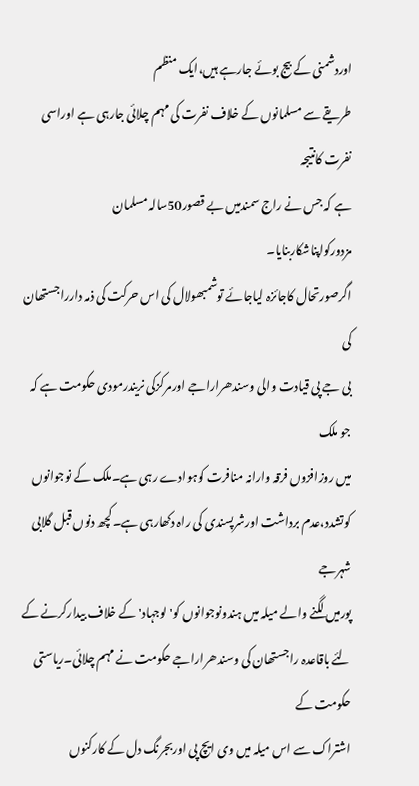اوردشمنی کے بیج بوئے جارہے ہیں،ایک منظم
طریقے سے مسلمانوں کے خلاف نفرت کی مہم چلائی جارہی ہے اوراسی نفرت کانتیجہ
ہے کہ جس نے راج سمندمیں بے قصور50سالہ مسلمان مزدورکواپناشکاربنایا۔
اگرصورتحال کاجائزہ لیاجائے توشمبھولال کی اس حرکت کی ذمہ دارراجستھان کی
بی جے پی قیادت والی وسندھراراجے اورمرکزکی نریندرمودی حکومت ہے کہ جو ملک
میں روزافزوں فرقہ وارانہ منافرت کوہوادے رہی ہے۔ملک کے نوجوانوں
کوتشدد،عدم برداشت اورشرپسندی کی راہ دکھارہی ہے۔کچھ دنوں قبل گلابی شہرجے
پورمیں لگنے والے میلہ میں ہندونوجوانوں کو'لوجہاد'کے خلاف بیدارکرنے کے
لئے باقاعدہ راجستھان کی وسندھراراجے حکومت نے مہم چلائی۔ریاستی حکومت کے
اشتراک سے اس میلہ میں وی ایچ پی اوربجرنگ دل کے کارکنوں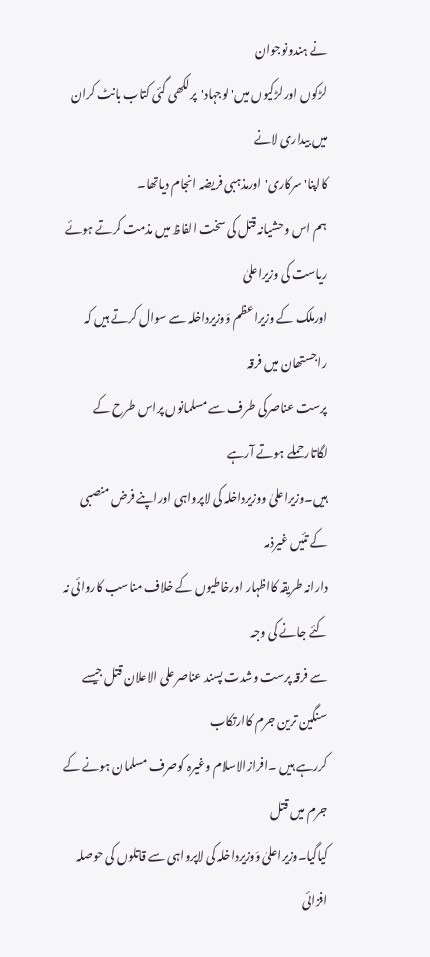نے ہندونوجوان
لڑکوں اورلڑکیوں میں' لوجہاد'پرلکھی گئی کتاب بانٹ کران میں بیداری لانے
کااپنا'سرکاری'اورمذہبی فریضہ انجام دیاتھا۔
ہم اس وحشیانہ قتل کی سخت الفاظ میں مذمت کرتے ہوئے ریاست کی وزیراعلیٰ
اورملک کے وزیراعظم وَوزیرداخلہ سے سوال کرتے ہیں کہ راجستھان میں فرقہ
پرست عناصرکی طرف سے مسلمانوں پراس طرح کے لگاتارحملے ہوتے آرہے
ہیں۔وزیراعلیٰ ووزیرداخلہ کی لاپرواہی اوراپنے فرض منصبی کے تئیں غیرذمہ
دارانہ طریقہ کااظہار اورخاطیوں کے خلاف مناسب کاروائی نہ کئے جانے کی وجہ
سے فرقہ پرست وشدت پسند عناصرعلی الاعلان قتل جیسے سنگین ترین جرم کاارتکاب
کررہے ہیں ۔افرازالاسلام وغیرہ کوصرف مسلمان ہونے کے جرم میں قتل
کیاگیا۔وزیراعلیٰ وَوزیرداخلہ کی لاپرواہی سے قاتلوں کی حوصلہ افزائی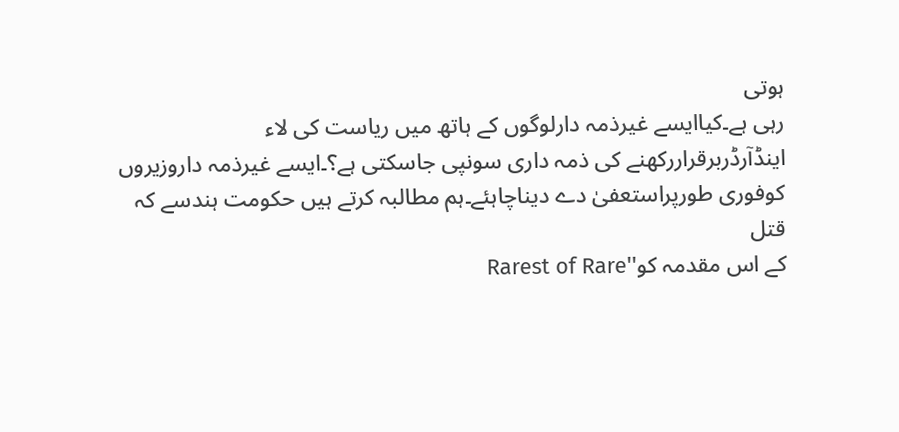ہوتی
رہی ہے۔کیاایسے غیرذمہ دارلوگوں کے ہاتھ میں ریاست کی لاء
اینڈآرڈربرقراررکھنے کی ذمہ داری سونپی جاسکتی ہے؟۔ایسے غیرذمہ داروزیروں
کوفوری طورپراستعفیٰ دے دیناچاہئے۔ہم مطالبہ کرتے ہیں حکومت ہندسے کہ قتل
کے اس مقدمہ کو''Rarest of Rare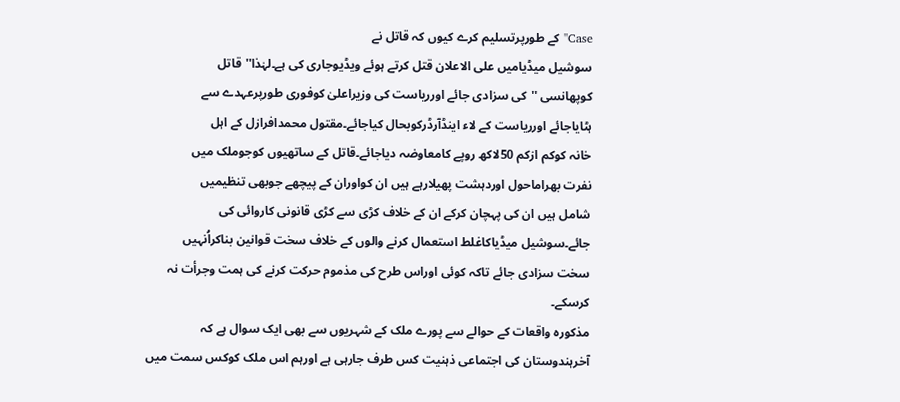Case'' کے طورپرتسلیم کرے کیوں کہ قاتل نے
سوشیل میڈیامیں علی الاعلان قتل کرتے ہوئے ویڈیوجاری کی ہے۔لہٰذا''قاتل
کوپھانسی ''کی سزادی جائے اورریاست کی وزیراعلیٰ کوفوری طورپرعہدے سے
ہٹایاجائے اورریاست کے لاء اینڈآرڈرکوبحال کیاجائے۔مقتول محمدافرازل کے اہل
خانہ کوکم ازکم 50لاکھ روپے کامعاوضہ دیاجائے۔قاتل کے ساتھیوں کوجوملک میں
نفرت بھراماحول اوردہشت پھیلارہے ہیں ان کواوران کے پیچھے جوبھی تنظیمیں
شامل ہیں ان کی پہچان کرکے ان کے خلاف کڑی سے کڑی قانونی کاروائی کی
جائے۔سوشیل میڈیاکاغلط استعمال کرنے والوں کے خلاف سخت قوانین بناکراُنہیں
سخت سزادی جائے تاکہ کوئی اوراس طرح کی مذموم حرکت کرنے کی ہمت وجرأت نہ
کرسکے۔
مذکورہ واقعات کے حوالے سے پورے ملک کے شہریوں سے بھی ایک سوال ہے کہ
آخرہندوستان کی اجتماعی ذہنیت کس طرف جارہی ہے اورہم اس ملک کوکس سمت میں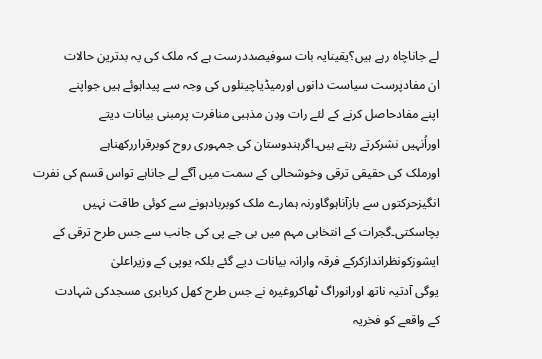لے جاناچاہ رہے ہیں؟یقینایہ بات سوفیصددرست ہے کہ ملک کی یہ بدترین حالات
ان مفادپرست سیاست دانوں اورمیڈیاچینلوں کی وجہ سے پیداہوئے ہیں جواپنے
اپنے مفادحاصل کرنے کے لئے رات ودِن مذہبی منافرت پرمبنی بیانات دیتے
اوراُنہیں نشرکرتے رہتے ہیں۔اگرہندوستان کی جمہوری روح کوبرقراررکھناہے
اورملک کی حقیقی ترقی وخوشحالی کے سمت میں آگے لے جاناہے تواس قسم کی نفرت
انگیزحرکتوں سے بازآناہوگاورنہ ہمارے ملک کوبربادہونے سے کوئی طاقت نہیں
بچاسکتی۔گجرات کے انتخابی مہم میں بی جے پی کی جانب سے جس طرح ترقی کے
ایشوزکونظراندازکرکے فرقہ وارانہ بیانات دیے گئے بلکہ یوپی کے وزیراعلیٰ
یوگی آدتیہ ناتھ اورانوراگ ٹھاکروغیرہ نے جس طرح کھل کربابری مسجدکی شہادت
کے واقعے کو فخریہ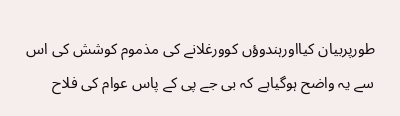طورپربیان کیااورہندوؤں کوورغلانے کی مذموم کوشش کی اس
سے یہ واضح ہوگیاہے کہ بی جے پی کے پاس عوام کی فلاح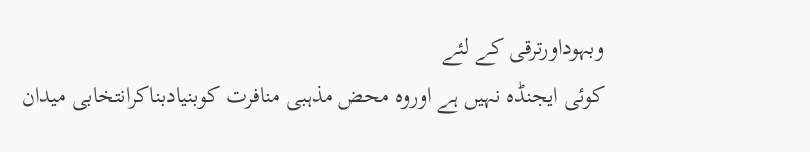وبہوداورترقی کے لئے
کوئی ایجنڈہ نہیں ہے اوروہ محض مذہبی منافرت کوبنیادبناکرانتخابی میدان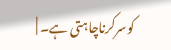کوسرکرناچاہتی ہے۔ |